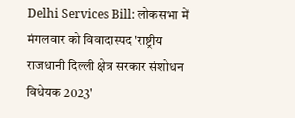Delhi Services Bill: लोकसभा में मंगलवार को विवादास्पद 'राष्ट्रीय राजधानी दिल्ली क्षेत्र सरकार संशोधन विधेयक 2023'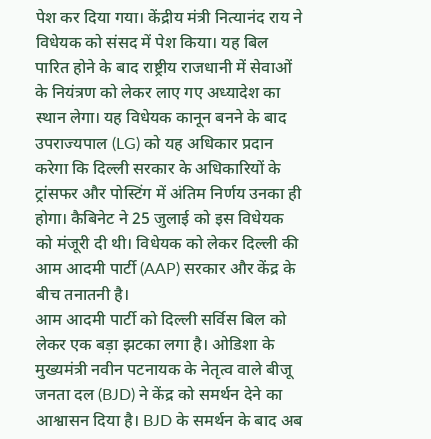पेश कर दिया गया। केंद्रीय मंत्री नित्यानंद राय ने विधेयक को संसद में पेश किया। यह बिल पारित होने के बाद राष्ट्रीय राजधानी में सेवाओं के नियंत्रण को लेकर लाए गए अध्यादेश का स्थान लेगा। यह विधेयक कानून बनने के बाद उपराज्यपाल (LG) को यह अधिकार प्रदान करेगा कि दिल्ली सरकार के अधिकारियों के ट्रांसफर और पोस्टिंग में अंतिम निर्णय उनका ही होगा। कैबिनेट ने 25 जुलाई को इस विधेयक को मंजूरी दी थी। विधेयक को लेकर दिल्ली की आम आदमी पार्टी (AAP) सरकार और केंद्र के बीच तनातनी है।
आम आदमी पार्टी को दिल्ली सर्विस बिल को लेकर एक बड़ा झटका लगा है। ओडिशा के मुख्यमंत्री नवीन पटनायक के नेतृत्व वाले बीजू जनता दल (BJD) ने केंद्र को समर्थन देने का आश्वासन दिया है। BJD के समर्थन के बाद अब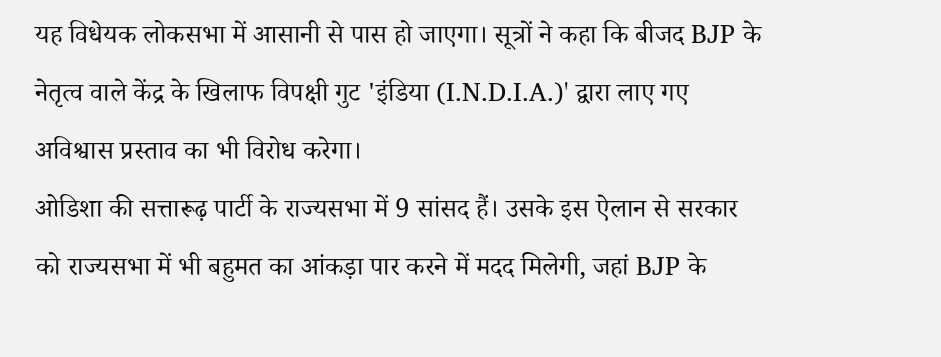यह विधेयक लोकसभा में आसानी से पास हो जाएगा। सूत्रों ने कहा कि बीजद BJP के नेतृत्व वाले केंद्र के खिलाफ विपक्षी गुट 'इंडिया (I.N.D.I.A.)' द्वारा लाए गए अविश्वास प्रस्ताव का भी विरोध करेगा।
ओडिशा की सत्तारूढ़ पार्टी के राज्यसभा में 9 सांसद हैं। उसके इस ऐलान से सरकार को राज्यसभा में भी बहुमत का आंकड़ा पार करने में मदद मिलेगी, जहां BJP के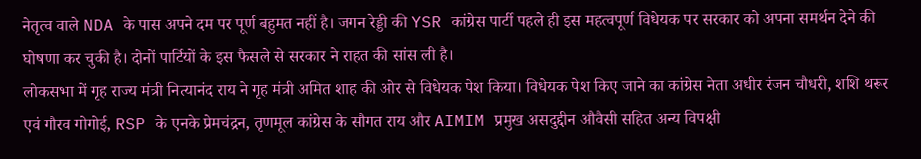नेतृत्व वाले NDA के पास अपने दम पर पूर्ण बहुमत नहीं है। जगन रेड्डी की YSR कांग्रेस पार्टी पहले ही इस महत्वपूर्ण विधेयक पर सरकार को अपना समर्थन देने की घोषणा कर चुकी है। दोनों पार्टियों के इस फैसले से सरकार ने राहत की सांस ली है।
लोकसभा में गृह राज्य मंत्री नित्यानंद राय ने गृह मंत्री अमित शाह की ओर से विधेयक पेश किया। विधेयक पेश किए जाने का कांग्रेस नेता अधीर रंजन चौधरी, शशि थरूर एवं गौरव गोगोई, RSP के एनके प्रेमचंद्रन, तृणमूल कांग्रेस के सौगत राय और AIMIM प्रमुख असदुद्दीन औवैसी सहित अन्य विपक्षी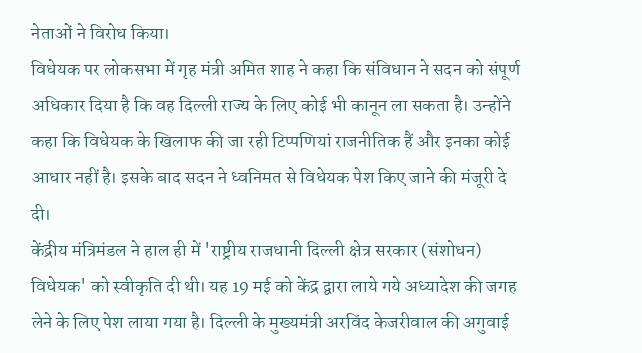नेताओं ने विरोध किया।
विधेयक पर लोकसभा में गृह मंत्री अमित शाह ने कहा कि संविधान ने सदन को संपूर्ण अधिकार दिया है कि वह दिल्ली राज्य के लिए कोई भी कानून ला सकता है। उन्होंने कहा कि विधेयक के खिलाफ की जा रही टिप्पणियां राजनीतिक हैं और इनका कोई आधार नहीं है। इसके बाद सदन ने ध्वनिमत से विधेयक पेश किए जाने की मंजूरी दे दी।
केंद्रीय मंत्रिमंडल ने हाल ही में 'राष्ट्रीय राजधानी दिल्ली क्षेत्र सरकार (संशोधन) विधेयक' को स्वीकृति दी थी। यह 19 मई को केंद्र द्वारा लाये गये अध्यादेश की जगह लेने के लिए पेश लाया गया है। दिल्ली के मुख्यमंत्री अरविंद केजरीवाल की अगुवाई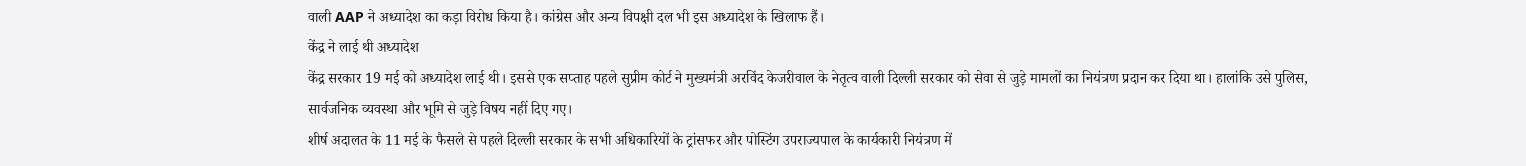वाली AAP ने अध्यादेश का कड़ा विरोध किया है। कांग्रेस और अन्य विपक्षी दल भी इस अध्यादेश के खिलाफ हैं।
केंद्र ने लाई थी अध्यादेश
केंद्र सरकार 19 मई को अध्यादेश लाई थी। इससे एक सप्ताह पहले सुप्रीम कोर्ट ने मुख्यमंत्री अरविंद केजरीवाल के नेतृत्व वाली दिल्ली सरकार को सेवा से जुड़े मामलों का नियंत्रण प्रदान कर दिया था। हालांकि उसे पुलिस, सार्वजनिक व्यवस्था और भूमि से जुड़े विषय नहीं दिए गए।
शीर्ष अदालत के 11 मई के फैसले से पहले दिल्ली सरकार के सभी अधिकारियों के ट्रांसफर और पोस्टिंग उपराज्यपाल के कार्यकारी नियंत्रण में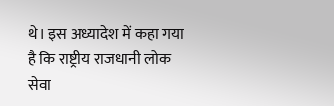थे। इस अध्यादेश में कहा गया है कि राष्ट्रीय राजधानी लोक सेवा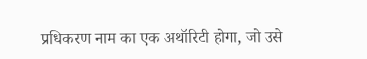प्रधिकरण नाम का एक अथॉरिटी होगा, जो उसे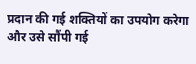प्रदान की गई शक्तियों का उपयोग करेगा और उसे सौंपी गई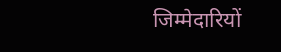जिम्मेदारियों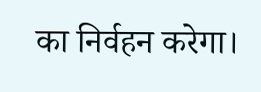का निर्वहन करेगा।